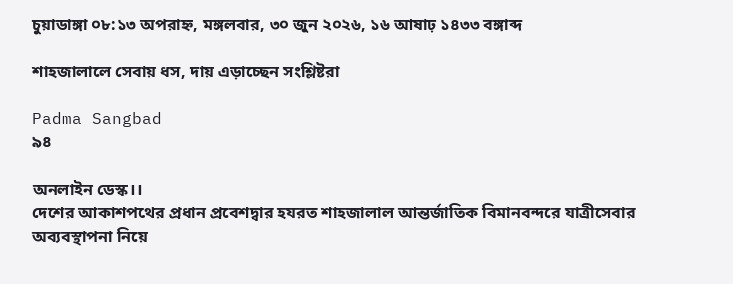চুয়াডাঙ্গা ০৮:১৩ অপরাহ্ন, মঙ্গলবার, ৩০ জুন ২০২৬, ১৬ আষাঢ় ১৪৩৩ বঙ্গাব্দ

শাহজালালে সেবায় ধস, দায় এড়াচ্ছেন সংশ্লিষ্টরা

Padma Sangbad
৯৪

অনলাইন ডেস্ক।।
দেশের আকাশপথের প্রধান প্রবেশদ্বার হযরত শাহজালাল আন্তর্জাতিক বিমানবন্দরে যাত্রীসেবার অব্যবস্থাপনা নিয়ে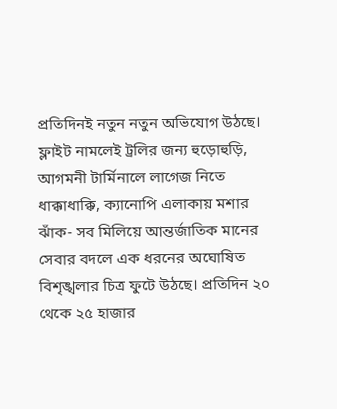প্রতিদিনই নতুন নতুন অভিযোগ উঠছে। ফ্লাইট নামলেই ট্রলির জন্য হুড়োহুড়ি, আগমনী টার্মিনালে লাগেজ নিতে ধাক্কাধাক্কি, ক্যানোপি এলাকায় মশার ঝাঁক- সব মিলিয়ে আন্তর্জাতিক মানের সেবার বদলে এক ধরনের অঘোষিত বিশৃঙ্খলার চিত্র ফুটে উঠছে। প্রতিদিন ২০ থেকে ২৫ হাজার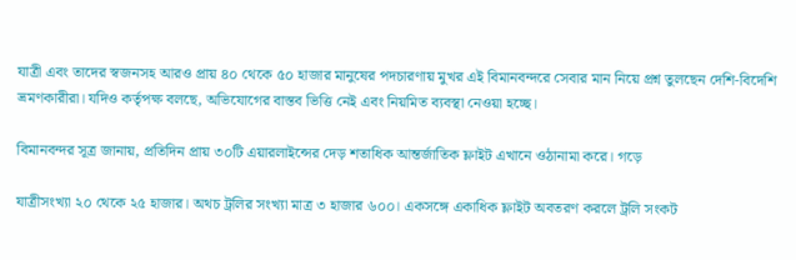যাত্রী এবং তাদের স্বজনসহ আরও প্রায় ৪০ থেকে ৫০ হাজার মানুষের পদচারণায় মুখর এই বিমানবন্দরে সেবার মান নিয়ে প্রশ্ন তুলছেন দেশি-বিদেশি ভ্রমণকারীরা। যদিও কর্তৃপক্ষ বলছে, অভিযোগের বাস্তব ভিত্তি নেই এবং নিয়মিত ব্যবস্থা নেওয়া হচ্ছে।

বিমানবন্দর সূত্র জানায়, প্রতিদিন প্রায় ৩০টি এয়ারলাইন্সের দেড় শতাধিক আন্তর্জাতিক ফ্লাইট এখানে ওঠানামা করে। গড়ে

যাত্রীসংখ্যা ২০ থেকে ২৫ হাজার। অথচ ট্রলির সংখ্যা মাত্র ৩ হাজার ৬০০। একসঙ্গে একাধিক ফ্লাইট অবতরণ করলে ট্রলি সংকট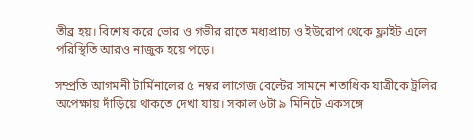তীব্র হয়। বিশেষ করে ভোর ও গভীর রাতে মধ্যপ্রাচ্য ও ইউরোপ থেকে ফ্লাইট এলে পরিস্থিতি আরও নাজুক হয়ে পড়ে।

সম্প্রতি আগমনী টার্মিনালের ৫ নম্বর লাগেজ বেল্টের সামনে শতাধিক যাত্রীকে ট্রলির অপেক্ষায় দাঁড়িয়ে থাকতে দেখা যায়। সকাল ৬টা ৯ মিনিটে একসঙ্গে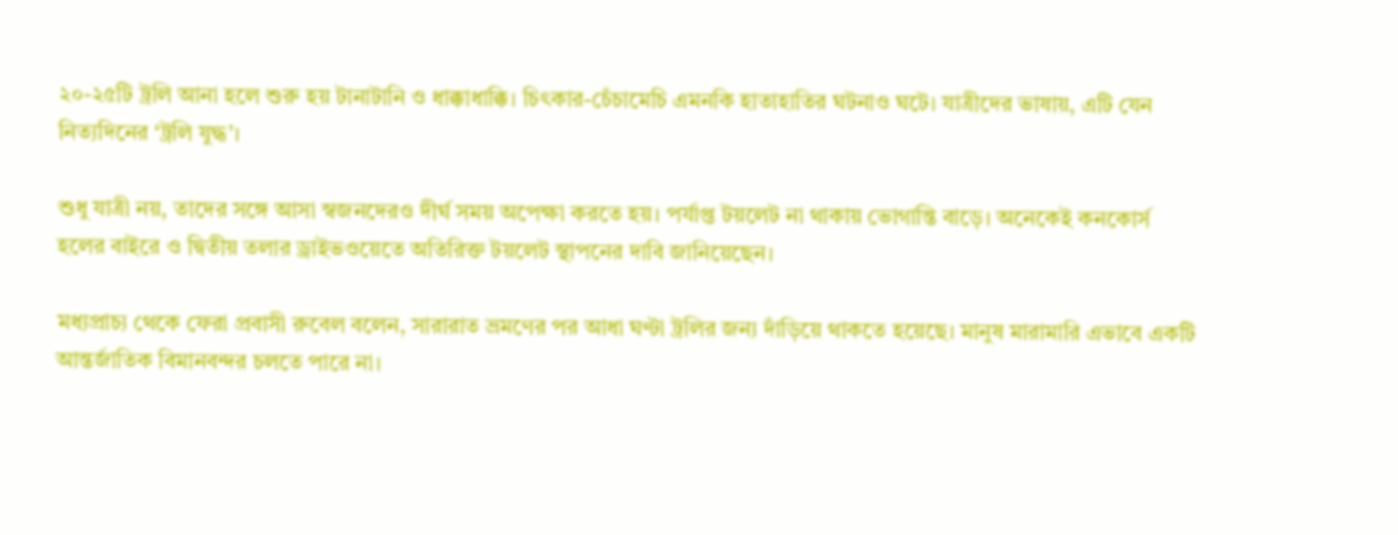২০-২৫টি ট্রলি আনা হলে শুরু হয় টানাটানি ও ধাক্কাধাক্কি। চিৎকার-চেঁচামেচি এমনকি হাতাহাতির ঘটনাও ঘটে। যাত্রীদের ভাষায়, এটি যেন নিত্যদিনের ‘ট্রলি যুদ্ধ’।

শুধু যাত্রী নয়, তাদের সঙ্গে আসা স্বজনদেরও দীর্ঘ সময় অপেক্ষা করতে হয়। পর্যাপ্ত টয়লেট না থাকায় ভোগান্তি বাড়ে। অনেকেই কনকোর্স হলের বাইরে ও দ্বিতীয় তলার ড্রাইভওয়েতে অতিরিক্ত টয়লেট স্থাপনের দাবি জানিয়েছেন।

মধ্যপ্রাচ্য থেকে ফেরা প্রবাসী রুবেল বলেন, সারারাত ভ্রমণের পর আধা ঘণ্টা ট্রলির জন্য দাঁড়িয়ে থাকতে হয়েছে। মানুষ মারামারি এভাবে একটি আন্তর্জাতিক বিমানবন্দর চলতে পারে না।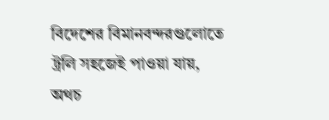বিদেশের বিমানবন্দরগুলোতে ট্রলি সহজেই পাওয়া যায়, অথচ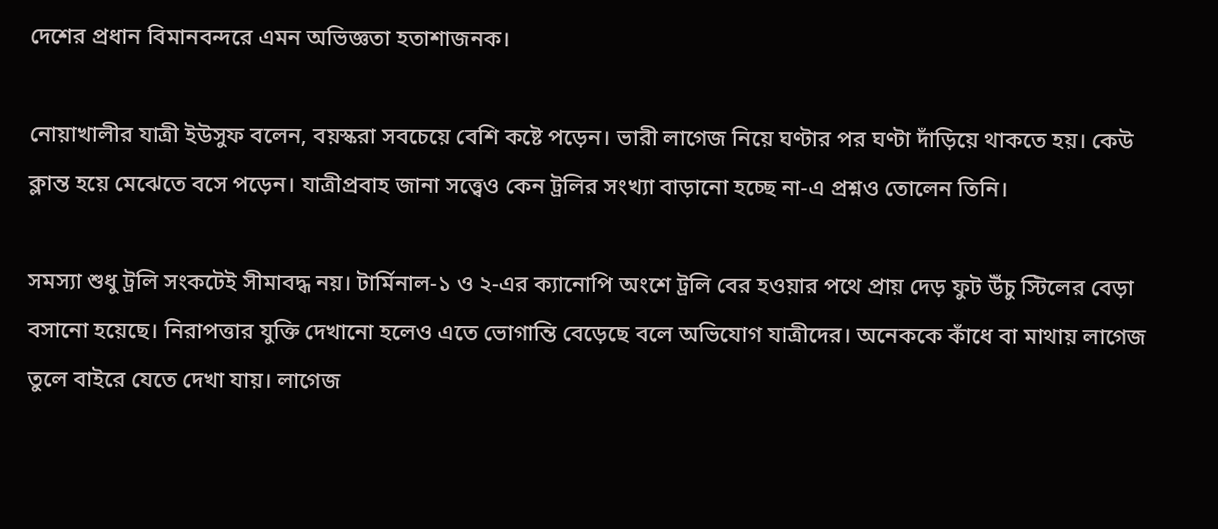দেশের প্রধান বিমানবন্দরে এমন অভিজ্ঞতা হতাশাজনক।

নোয়াখালীর যাত্রী ইউসুফ বলেন, বয়স্করা সবচেয়ে বেশি কষ্টে পড়েন। ভারী লাগেজ নিয়ে ঘণ্টার পর ঘণ্টা দাঁড়িয়ে থাকতে হয়। কেউ ক্লান্ত হয়ে মেঝেতে বসে পড়েন। যাত্রীপ্রবাহ জানা সত্ত্বেও কেন ট্রলির সংখ্যা বাড়ানো হচ্ছে না-এ প্রশ্নও তোলেন তিনি।

সমস্যা শুধু ট্রলি সংকটেই সীমাবদ্ধ নয়। টার্মিনাল-১ ও ২-এর ক্যানোপি অংশে ট্রলি বের হওয়ার পথে প্রায় দেড় ফুট উঁচু স্টিলের বেড়া বসানো হয়েছে। নিরাপত্তার যুক্তি দেখানো হলেও এতে ভোগান্তি বেড়েছে বলে অভিযোগ যাত্রীদের। অনেককে কাঁধে বা মাথায় লাগেজ তুলে বাইরে যেতে দেখা যায়। লাগেজ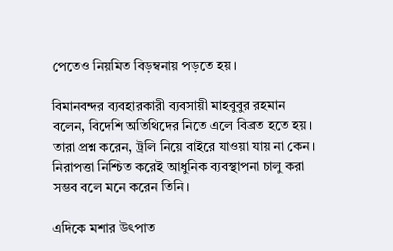পেতেও নিয়মিত বিড়ম্বনায় পড়তে হয়।

বিমানবন্দর ব্যবহারকারী ব্যবসায়ী মাহবুবুর রহমান বলেন, বিদেশি অতিথিদের নিতে এলে বিব্রত হতে হয়। তারা প্রশ্ন করেন, ট্রলি নিয়ে বাইরে যাওয়া যায় না কেন। নিরাপত্তা নিশ্চিত করেই আধুনিক ব্যবস্থাপনা চালু করা সম্ভব বলে মনে করেন তিনি।

এদিকে মশার উৎপাত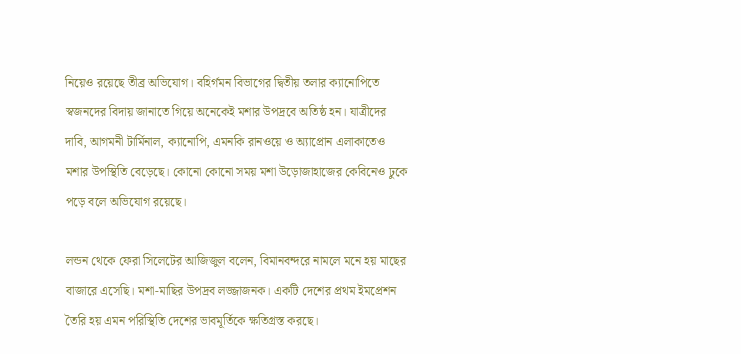নিয়েও রয়েছে তীব্র অভিযোগ। বহির্গমন বিভাগের দ্বিতীয় তলার ক্যানোপিতে স্বজনদের বিদায় জানাতে গিয়ে অনেকেই মশার উপদ্রবে অতিষ্ঠ হন। যাত্রীদের দাবি, আগমনী টার্মিনাল, ক্যানোপি, এমনকি রানওয়ে ও অ্যাপ্রোন এলাকাতেও মশার উপস্থিতি বেড়েছে। কোনো কোনো সময় মশা উড়োজাহাজের কেবিনেও ঢুকে পড়ে বলে অভিযোগ রয়েছে।

লন্ডন থেকে ফেরা সিলেটের আজিজুল বলেন, বিমানবন্দরে নামলে মনে হয় মাছের বাজারে এসেছি। মশা-মাছির উপদ্রব লজ্জাজনক। একটি দেশের প্রথম ইমপ্রেশন তৈরি হয় এমন পরিস্থিতি দেশের ভাবমূর্তিকে ক্ষতিগ্রস্ত করছে।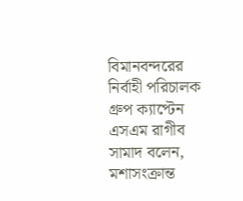বিমানবন্দরের নির্বাহী পরিচালক গ্রুপ ক্যাপ্টেন এসএম রাগীব সামাদ বলেন, মশাসংক্রান্ত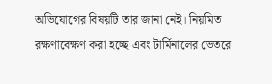অভিযোগের বিষয়টি তার জানা নেই। নিয়মিত রক্ষণাবেক্ষণ করা হচ্ছে এবং টার্মিনালের ভেতরে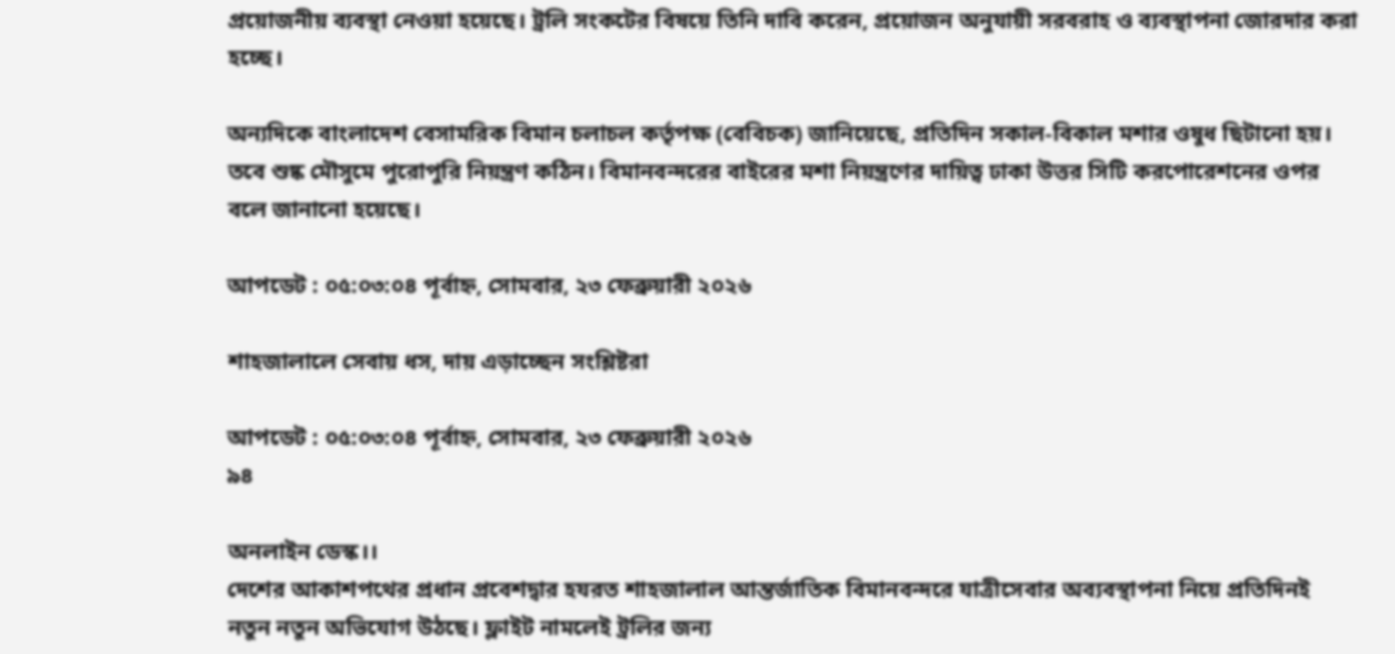প্রয়োজনীয় ব্যবস্থা নেওয়া হয়েছে। ট্রলি সংকটের বিষয়ে তিনি দাবি করেন, প্রয়োজন অনুযায়ী সরবরাহ ও ব্যবস্থাপনা জোরদার করা হচ্ছে।

অন্যদিকে বাংলাদেশ বেসামরিক বিমান চলাচল কর্তৃপক্ষ (বেবিচক) জানিয়েছে, প্রতিদিন সকাল-বিকাল মশার ওষুধ ছিটানো হয়। তবে শুষ্ক মৌসুমে পুরোপুরি নিয়ন্ত্রণ কঠিন। বিমানবন্দরের বাইরের মশা নিয়ন্ত্রণের দায়িত্ব ঢাকা উত্তর সিটি করপোরেশনের ওপর বলে জানানো হয়েছে।

আপডেট : ০৫:০৩:০৪ পূর্বাহ্ন, সোমবার, ২৩ ফেব্রুয়ারী ২০২৬

শাহজালালে সেবায় ধস, দায় এড়াচ্ছেন সংশ্লিষ্টরা

আপডেট : ০৫:০৩:০৪ পূর্বাহ্ন, সোমবার, ২৩ ফেব্রুয়ারী ২০২৬
৯৪

অনলাইন ডেস্ক।।
দেশের আকাশপথের প্রধান প্রবেশদ্বার হযরত শাহজালাল আন্তর্জাতিক বিমানবন্দরে যাত্রীসেবার অব্যবস্থাপনা নিয়ে প্রতিদিনই নতুন নতুন অভিযোগ উঠছে। ফ্লাইট নামলেই ট্রলির জন্য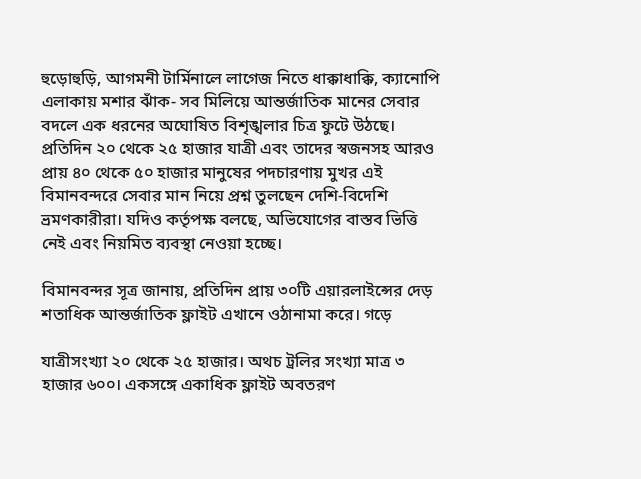হুড়োহুড়ি, আগমনী টার্মিনালে লাগেজ নিতে ধাক্কাধাক্কি, ক্যানোপি এলাকায় মশার ঝাঁক- সব মিলিয়ে আন্তর্জাতিক মানের সেবার বদলে এক ধরনের অঘোষিত বিশৃঙ্খলার চিত্র ফুটে উঠছে। প্রতিদিন ২০ থেকে ২৫ হাজার যাত্রী এবং তাদের স্বজনসহ আরও প্রায় ৪০ থেকে ৫০ হাজার মানুষের পদচারণায় মুখর এই বিমানবন্দরে সেবার মান নিয়ে প্রশ্ন তুলছেন দেশি-বিদেশি ভ্রমণকারীরা। যদিও কর্তৃপক্ষ বলছে, অভিযোগের বাস্তব ভিত্তি নেই এবং নিয়মিত ব্যবস্থা নেওয়া হচ্ছে।

বিমানবন্দর সূত্র জানায়, প্রতিদিন প্রায় ৩০টি এয়ারলাইন্সের দেড় শতাধিক আন্তর্জাতিক ফ্লাইট এখানে ওঠানামা করে। গড়ে

যাত্রীসংখ্যা ২০ থেকে ২৫ হাজার। অথচ ট্রলির সংখ্যা মাত্র ৩ হাজার ৬০০। একসঙ্গে একাধিক ফ্লাইট অবতরণ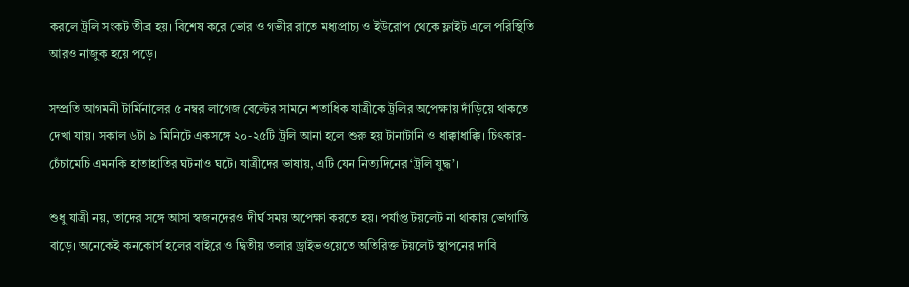করলে ট্রলি সংকট তীব্র হয়। বিশেষ করে ভোর ও গভীর রাতে মধ্যপ্রাচ্য ও ইউরোপ থেকে ফ্লাইট এলে পরিস্থিতি আরও নাজুক হয়ে পড়ে।

সম্প্রতি আগমনী টার্মিনালের ৫ নম্বর লাগেজ বেল্টের সামনে শতাধিক যাত্রীকে ট্রলির অপেক্ষায় দাঁড়িয়ে থাকতে দেখা যায়। সকাল ৬টা ৯ মিনিটে একসঙ্গে ২০-২৫টি ট্রলি আনা হলে শুরু হয় টানাটানি ও ধাক্কাধাক্কি। চিৎকার-চেঁচামেচি এমনকি হাতাহাতির ঘটনাও ঘটে। যাত্রীদের ভাষায়, এটি যেন নিত্যদিনের ‘ট্রলি যুদ্ধ’।

শুধু যাত্রী নয়, তাদের সঙ্গে আসা স্বজনদেরও দীর্ঘ সময় অপেক্ষা করতে হয়। পর্যাপ্ত টয়লেট না থাকায় ভোগান্তি বাড়ে। অনেকেই কনকোর্স হলের বাইরে ও দ্বিতীয় তলার ড্রাইভওয়েতে অতিরিক্ত টয়লেট স্থাপনের দাবি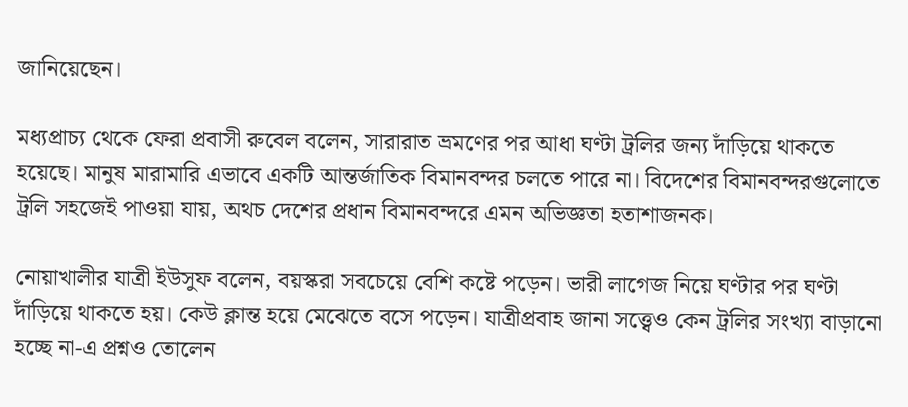জানিয়েছেন।

মধ্যপ্রাচ্য থেকে ফেরা প্রবাসী রুবেল বলেন, সারারাত ভ্রমণের পর আধা ঘণ্টা ট্রলির জন্য দাঁড়িয়ে থাকতে হয়েছে। মানুষ মারামারি এভাবে একটি আন্তর্জাতিক বিমানবন্দর চলতে পারে না। বিদেশের বিমানবন্দরগুলোতে ট্রলি সহজেই পাওয়া যায়, অথচ দেশের প্রধান বিমানবন্দরে এমন অভিজ্ঞতা হতাশাজনক।

নোয়াখালীর যাত্রী ইউসুফ বলেন, বয়স্করা সবচেয়ে বেশি কষ্টে পড়েন। ভারী লাগেজ নিয়ে ঘণ্টার পর ঘণ্টা দাঁড়িয়ে থাকতে হয়। কেউ ক্লান্ত হয়ে মেঝেতে বসে পড়েন। যাত্রীপ্রবাহ জানা সত্ত্বেও কেন ট্রলির সংখ্যা বাড়ানো হচ্ছে না-এ প্রশ্নও তোলেন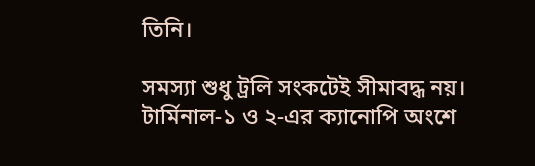তিনি।

সমস্যা শুধু ট্রলি সংকটেই সীমাবদ্ধ নয়। টার্মিনাল-১ ও ২-এর ক্যানোপি অংশে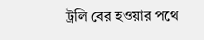ট্রলি বের হওয়ার পথে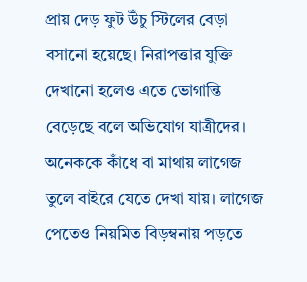প্রায় দেড় ফুট উঁচু স্টিলের বেড়া বসানো হয়েছে। নিরাপত্তার যুক্তি দেখানো হলেও এতে ভোগান্তি বেড়েছে বলে অভিযোগ যাত্রীদের। অনেককে কাঁধে বা মাথায় লাগেজ তুলে বাইরে যেতে দেখা যায়। লাগেজ পেতেও নিয়মিত বিড়ম্বনায় পড়তে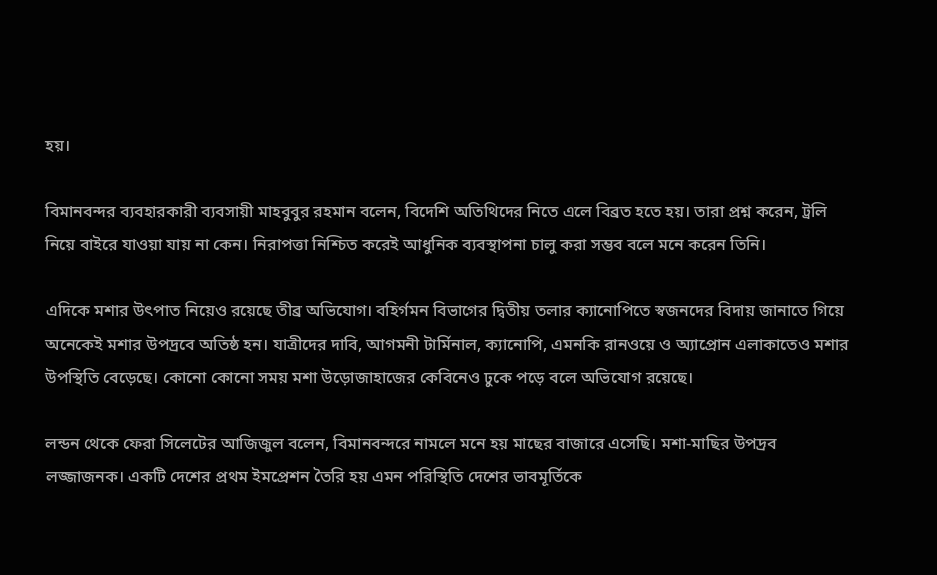হয়।

বিমানবন্দর ব্যবহারকারী ব্যবসায়ী মাহবুবুর রহমান বলেন, বিদেশি অতিথিদের নিতে এলে বিব্রত হতে হয়। তারা প্রশ্ন করেন, ট্রলি নিয়ে বাইরে যাওয়া যায় না কেন। নিরাপত্তা নিশ্চিত করেই আধুনিক ব্যবস্থাপনা চালু করা সম্ভব বলে মনে করেন তিনি।

এদিকে মশার উৎপাত নিয়েও রয়েছে তীব্র অভিযোগ। বহির্গমন বিভাগের দ্বিতীয় তলার ক্যানোপিতে স্বজনদের বিদায় জানাতে গিয়ে অনেকেই মশার উপদ্রবে অতিষ্ঠ হন। যাত্রীদের দাবি, আগমনী টার্মিনাল, ক্যানোপি, এমনকি রানওয়ে ও অ্যাপ্রোন এলাকাতেও মশার উপস্থিতি বেড়েছে। কোনো কোনো সময় মশা উড়োজাহাজের কেবিনেও ঢুকে পড়ে বলে অভিযোগ রয়েছে।

লন্ডন থেকে ফেরা সিলেটের আজিজুল বলেন, বিমানবন্দরে নামলে মনে হয় মাছের বাজারে এসেছি। মশা-মাছির উপদ্রব লজ্জাজনক। একটি দেশের প্রথম ইমপ্রেশন তৈরি হয় এমন পরিস্থিতি দেশের ভাবমূর্তিকে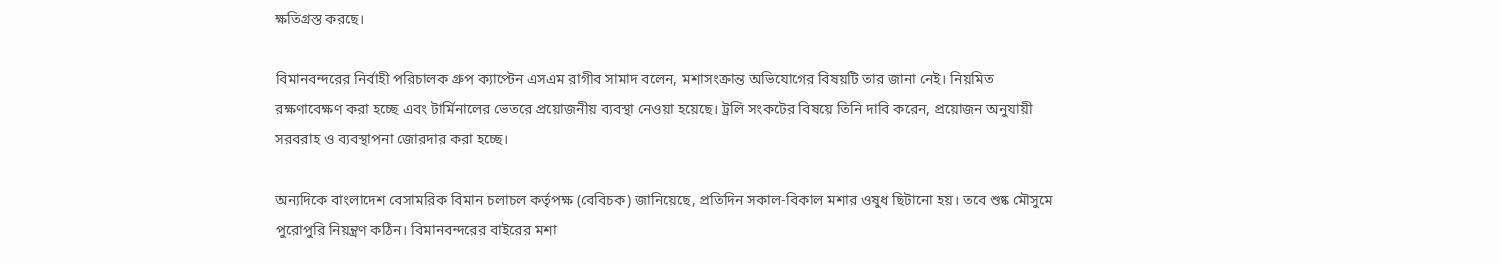ক্ষতিগ্রস্ত করছে।

বিমানবন্দরের নির্বাহী পরিচালক গ্রুপ ক্যাপ্টেন এসএম রাগীব সামাদ বলেন, মশাসংক্রান্ত অভিযোগের বিষয়টি তার জানা নেই। নিয়মিত রক্ষণাবেক্ষণ করা হচ্ছে এবং টার্মিনালের ভেতরে প্রয়োজনীয় ব্যবস্থা নেওয়া হয়েছে। ট্রলি সংকটের বিষয়ে তিনি দাবি করেন, প্রয়োজন অনুযায়ী সরবরাহ ও ব্যবস্থাপনা জোরদার করা হচ্ছে।

অন্যদিকে বাংলাদেশ বেসামরিক বিমান চলাচল কর্তৃপক্ষ (বেবিচক) জানিয়েছে, প্রতিদিন সকাল-বিকাল মশার ওষুধ ছিটানো হয়। তবে শুষ্ক মৌসুমে পুরোপুরি নিয়ন্ত্রণ কঠিন। বিমানবন্দরের বাইরের মশা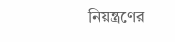নিয়ন্ত্রণের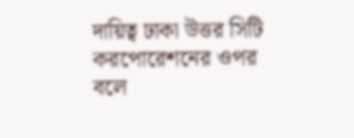দায়িত্ব ঢাকা উত্তর সিটি করপোরেশনের ওপর বলে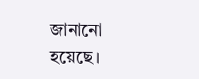জানানো হয়েছে।